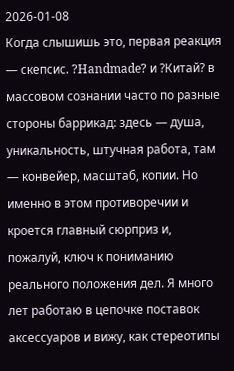2026-01-08
Когда слышишь это, первая реакция — скепсис. ?Handmade? и ?Китай? в массовом сознании часто по разные стороны баррикад: здесь — душа, уникальность, штучная работа, там — конвейер, масштаб, копии. Но именно в этом противоречии и кроется главный сюрприз и, пожалуй, ключ к пониманию реального положения дел. Я много лет работаю в цепочке поставок аксессуаров и вижу, как стереотипы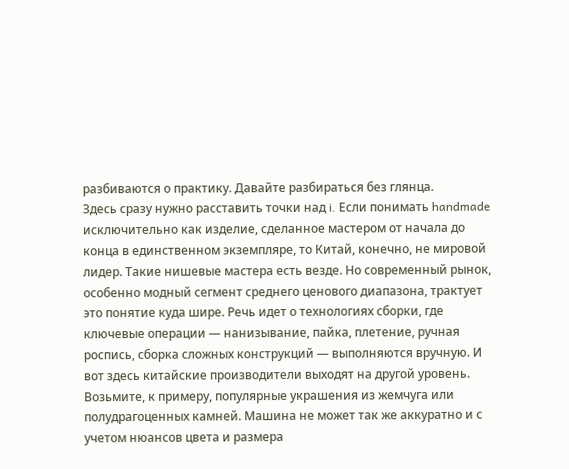разбиваются о практику. Давайте разбираться без глянца.
Здесь сразу нужно расставить точки над i. Если понимать handmade исключительно как изделие, сделанное мастером от начала до конца в единственном экземпляре, то Китай, конечно, не мировой лидер. Такие нишевые мастера есть везде. Но современный рынок, особенно модный сегмент среднего ценового диапазона, трактует это понятие куда шире. Речь идет о технологиях сборки, где ключевые операции — нанизывание, пайка, плетение, ручная роспись, сборка сложных конструкций — выполняются вручную. И вот здесь китайские производители выходят на другой уровень.
Возьмите, к примеру, популярные украшения из жемчуга или полудрагоценных камней. Машина не может так же аккуратно и с учетом нюансов цвета и размера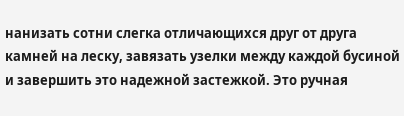нанизать сотни слегка отличающихся друг от друга камней на леску, завязать узелки между каждой бусиной и завершить это надежной застежкой. Это ручная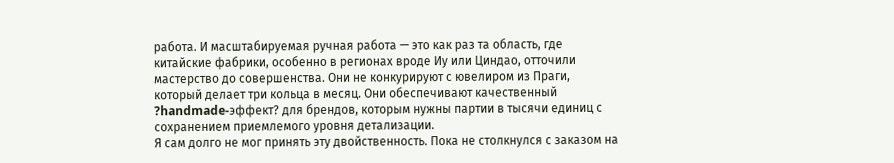работа. И масштабируемая ручная работа — это как раз та область, где китайские фабрики, особенно в регионах вроде Иу или Циндао, отточили мастерство до совершенства. Они не конкурируют с ювелиром из Праги, который делает три кольца в месяц. Они обеспечивают качественный ?handmade-эффект? для брендов, которым нужны партии в тысячи единиц с сохранением приемлемого уровня детализации.
Я сам долго не мог принять эту двойственность. Пока не столкнулся с заказом на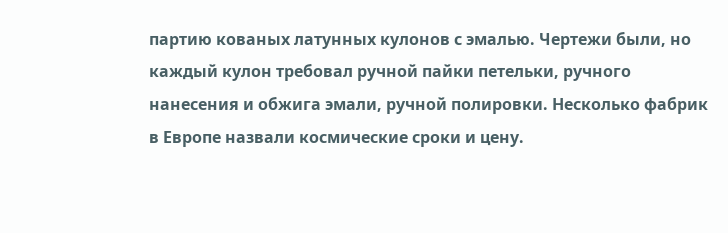партию кованых латунных кулонов с эмалью. Чертежи были, но каждый кулон требовал ручной пайки петельки, ручного нанесения и обжига эмали, ручной полировки. Несколько фабрик в Европе назвали космические сроки и цену.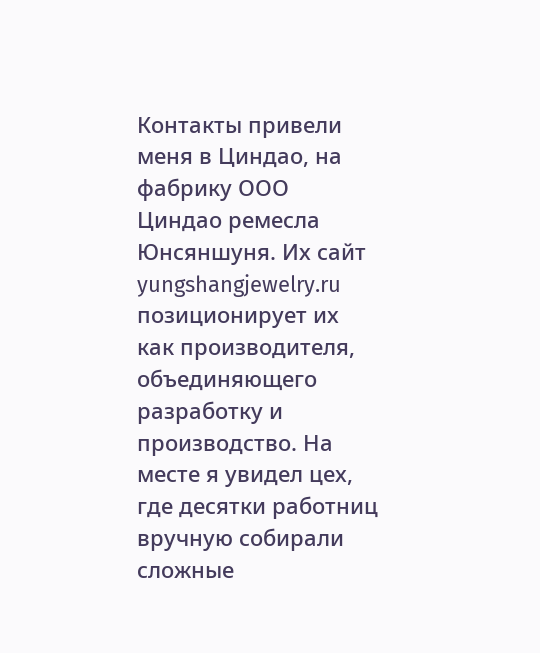Контакты привели меня в Циндао, на фабрику ООО Циндао ремесла Юнсяншуня. Их сайт yungshangjewelry.ru позиционирует их как производителя, объединяющего разработку и производство. На месте я увидел цех, где десятки работниц вручную собирали сложные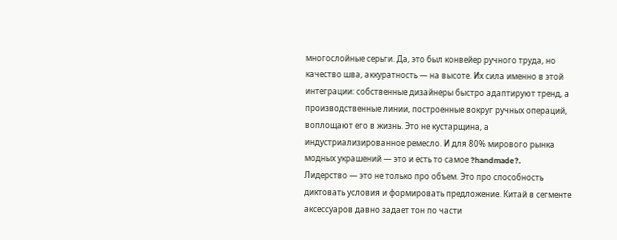многослойные серьги. Да, это был конвейер ручного труда, но качество шва, аккуратность — на высоте. Их сила именно в этой интеграции: собственные дизайнеры быстро адаптируют тренд, а производственные линии, построенные вокруг ручных операций, воплощают его в жизнь. Это не кустарщина, а индустриализированное ремесло. И для 80% мирового рынка модных украшений — это и есть то самое ?handmade?.
Лидерство — это не только про объем. Это про способность диктовать условия и формировать предложение. Китай в сегменте аксессуаров давно задает тон по части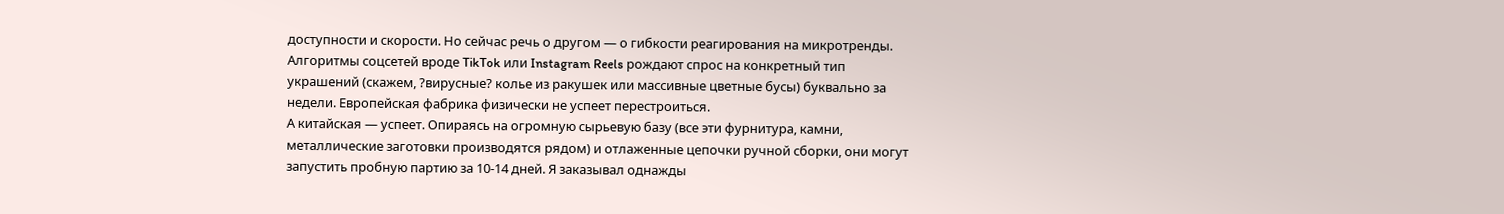доступности и скорости. Но сейчас речь о другом — о гибкости реагирования на микротренды. Алгоритмы соцсетей вроде TikTok или Instagram Reels рождают спрос на конкретный тип украшений (скажем, ?вирусные? колье из ракушек или массивные цветные бусы) буквально за недели. Европейская фабрика физически не успеет перестроиться.
А китайская — успеет. Опираясь на огромную сырьевую базу (все эти фурнитура, камни, металлические заготовки производятся рядом) и отлаженные цепочки ручной сборки, они могут запустить пробную партию за 10-14 дней. Я заказывал однажды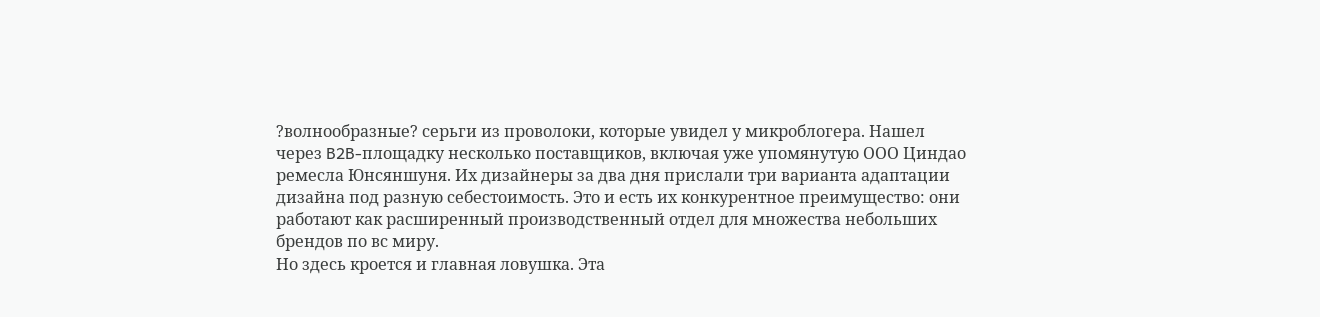?волнообразные? серьги из проволоки, которые увидел у микроблогера. Нашел через B2B-площадку несколько поставщиков, включая уже упомянутую ООО Циндао ремесла Юнсяншуня. Их дизайнеры за два дня прислали три варианта адаптации дизайна под разную себестоимость. Это и есть их конкурентное преимущество: они работают как расширенный производственный отдел для множества небольших брендов по вс миру.
Но здесь кроется и главная ловушка. Эта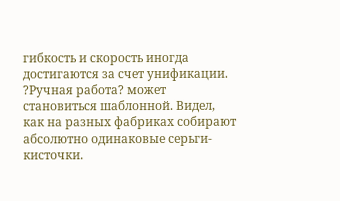гибкость и скорость иногда достигаются за счет унификации. ?Ручная работа? может становиться шаблонной. Видел, как на разных фабриках собирают абсолютно одинаковые серьги-кисточки.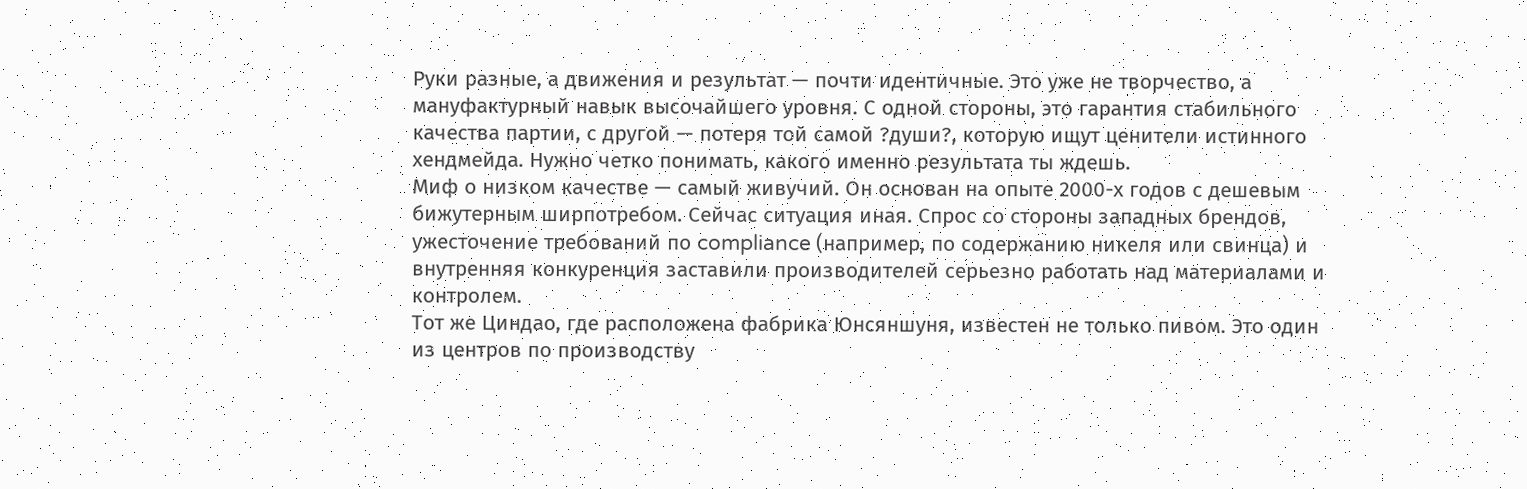Руки разные, а движения и результат — почти идентичные. Это уже не творчество, а мануфактурный навык высочайшего уровня. С одной стороны, это гарантия стабильного качества партии, с другой — потеря той самой ?души?, которую ищут ценители истинного хендмейда. Нужно четко понимать, какого именно результата ты ждешь.
Миф о низком качестве — самый живучий. Он основан на опыте 2000-х годов с дешевым бижутерным ширпотребом. Сейчас ситуация иная. Спрос со стороны западных брендов, ужесточение требований по compliance (например, по содержанию никеля или свинца) и внутренняя конкуренция заставили производителей серьезно работать над материалами и контролем.
Тот же Циндао, где расположена фабрика Юнсяншуня, известен не только пивом. Это один из центров по производству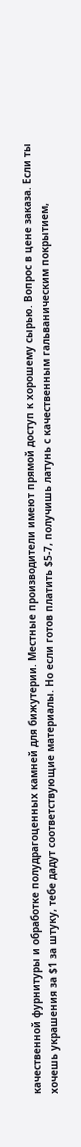качественной фурнитуры и обработке полудрагоценных камней для бижутерии. Местные производители имеют прямой доступ к хорошему сырью. Вопрос в цене заказа. Если ты хочешь украшения за $1 за штуку, тебе дадут соответствующие материалы. Но если готов платить $5-7, получишь латунь с качественным гальваническим покрытием,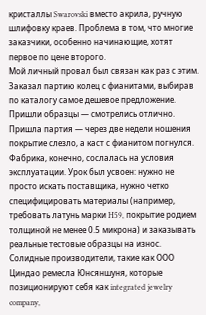кристаллы Swarovski вместо акрила, ручную шлифовку краев. Проблема в том, что многие заказчики, особенно начинающие, хотят первое по цене второго.
Мой личный провал был связан как раз с этим. Заказал партию колец с фианитами, выбирав по каталогу самое дешевое предложение. Пришли образцы — смотрелись отлично. Пришла партия — через две недели ношения покрытие слезло, а каст с фианитом погнулся. Фабрика, конечно, сослалась на условия эксплуатации. Урок был усвоен: нужно не просто искать поставщика, нужно четко специфицировать материалы (например, требовать латунь марки H59, покрытие родием толщиной не менее 0.5 микрона) и заказывать реальные тестовые образцы на износ. Солидные производители, такие как ООО Циндао ремесла Юнсяншуня, которые позиционируют себя как integrated jewelry company,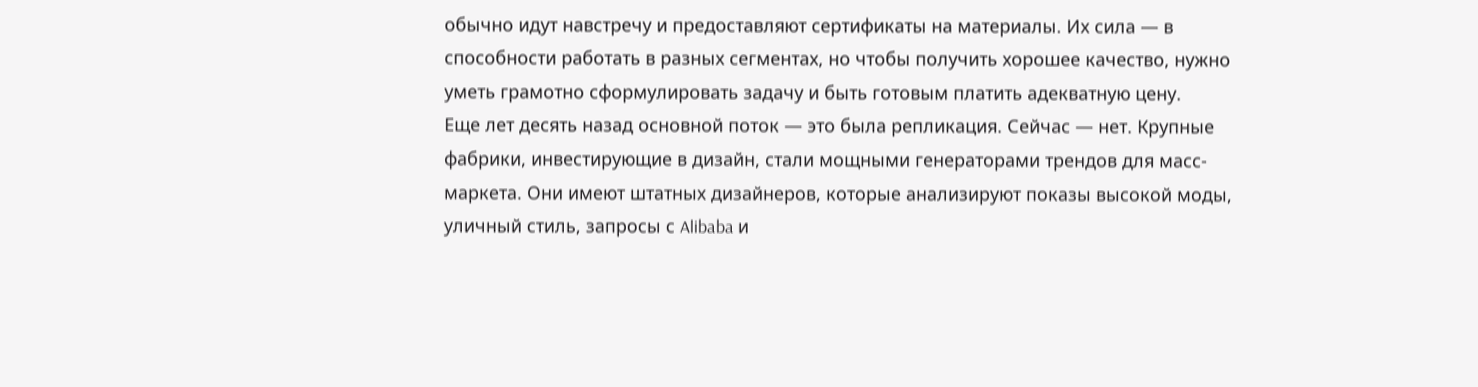обычно идут навстречу и предоставляют сертификаты на материалы. Их сила — в способности работать в разных сегментах, но чтобы получить хорошее качество, нужно уметь грамотно сформулировать задачу и быть готовым платить адекватную цену.
Еще лет десять назад основной поток — это была репликация. Сейчас — нет. Крупные фабрики, инвестирующие в дизайн, стали мощными генераторами трендов для масс-маркета. Они имеют штатных дизайнеров, которые анализируют показы высокой моды, уличный стиль, запросы с Alibaba и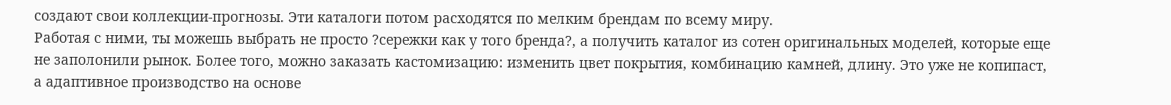создают свои коллекции-прогнозы. Эти каталоги потом расходятся по мелким брендам по всему миру.
Работая с ними, ты можешь выбрать не просто ?сережки как у того бренда?, а получить каталог из сотен оригинальных моделей, которые еще не заполонили рынок. Более того, можно заказать кастомизацию: изменить цвет покрытия, комбинацию камней, длину. Это уже не копипаст, а адаптивное производство на основе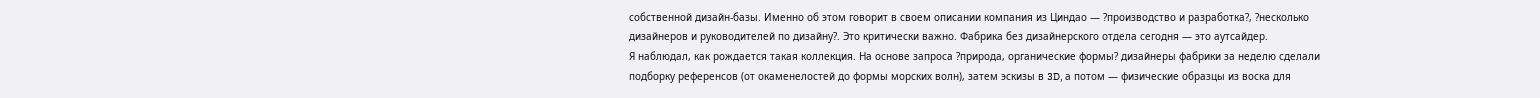собственной дизайн-базы. Именно об этом говорит в своем описании компания из Циндао — ?производство и разработка?, ?несколько дизайнеров и руководителей по дизайну?. Это критически важно. Фабрика без дизайнерского отдела сегодня — это аутсайдер.
Я наблюдал, как рождается такая коллекция. На основе запроса ?природа, органические формы? дизайнеры фабрики за неделю сделали подборку референсов (от окаменелостей до формы морских волн), затем эскизы в 3D, а потом — физические образцы из воска для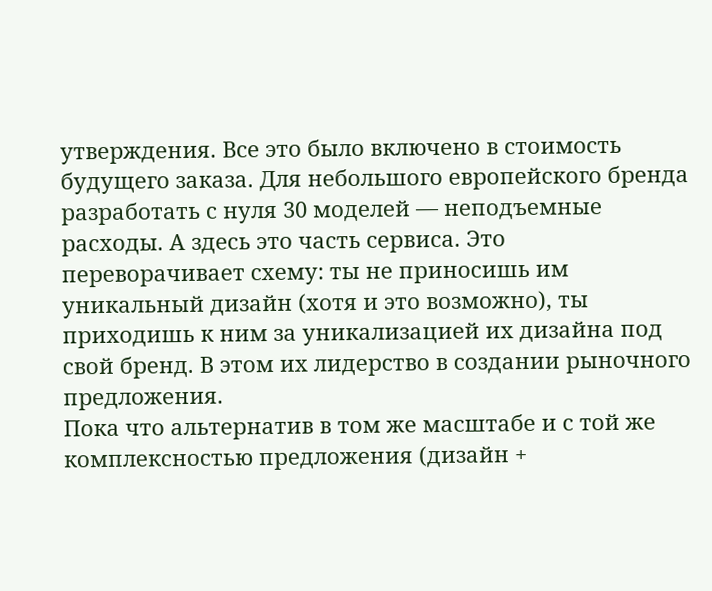утверждения. Все это было включено в стоимость будущего заказа. Для небольшого европейского бренда разработать с нуля 30 моделей — неподъемные расходы. А здесь это часть сервиса. Это переворачивает схему: ты не приносишь им уникальный дизайн (хотя и это возможно), ты приходишь к ним за уникализацией их дизайна под свой бренд. В этом их лидерство в создании рыночного предложения.
Пока что альтернатив в том же масштабе и с той же комплексностью предложения (дизайн +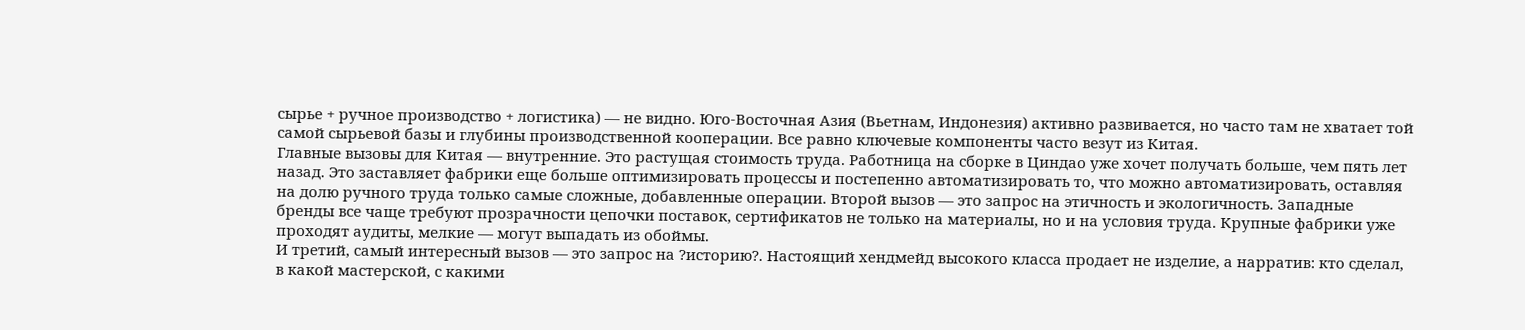сырье + ручное производство + логистика) — не видно. Юго-Восточная Азия (Вьетнам, Индонезия) активно развивается, но часто там не хватает той самой сырьевой базы и глубины производственной кооперации. Все равно ключевые компоненты часто везут из Китая.
Главные вызовы для Китая — внутренние. Это растущая стоимость труда. Работница на сборке в Циндао уже хочет получать больше, чем пять лет назад. Это заставляет фабрики еще больше оптимизировать процессы и постепенно автоматизировать то, что можно автоматизировать, оставляя на долю ручного труда только самые сложные, добавленные операции. Второй вызов — это запрос на этичность и экологичность. Западные бренды все чаще требуют прозрачности цепочки поставок, сертификатов не только на материалы, но и на условия труда. Крупные фабрики уже проходят аудиты, мелкие — могут выпадать из обоймы.
И третий, самый интересный вызов — это запрос на ?историю?. Настоящий хендмейд высокого класса продает не изделие, а нарратив: кто сделал, в какой мастерской, с какими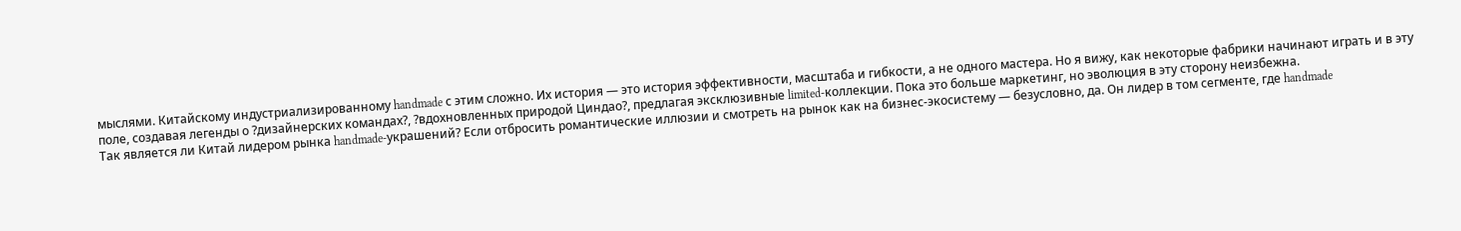мыслями. Китайскому индустриализированному handmade с этим сложно. Их история — это история эффективности, масштаба и гибкости, а не одного мастера. Но я вижу, как некоторые фабрики начинают играть и в эту поле, создавая легенды о ?дизайнерских командах?, ?вдохновленных природой Циндао?, предлагая эксклюзивные limited-коллекции. Пока это больше маркетинг, но эволюция в эту сторону неизбежна.
Так является ли Китай лидером рынка handmade-украшений? Если отбросить романтические иллюзии и смотреть на рынок как на бизнес-экосистему — безусловно, да. Он лидер в том сегменте, где handmade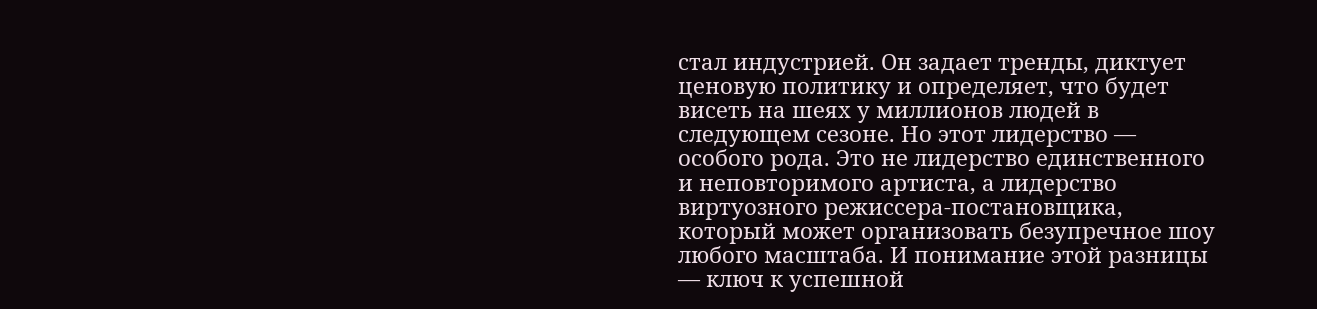стал индустрией. Он задает тренды, диктует ценовую политику и определяет, что будет висеть на шеях у миллионов людей в следующем сезоне. Но этот лидерство — особого рода. Это не лидерство единственного и неповторимого артиста, а лидерство виртуозного режиссера-постановщика, который может организовать безупречное шоу любого масштаба. И понимание этой разницы — ключ к успешной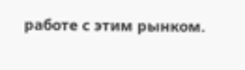работе с этим рынком.